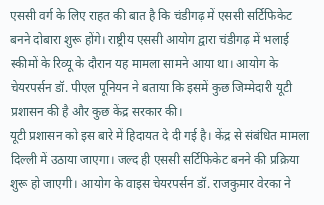एससी वर्ग के लिए राहत की बात है कि चंडीगढ़ में एससी सर्टिफिकेट बनने दोबारा शुरू होंगे। राष्ट्रीय एससी आयोग द्वारा चंडीगढ़ में भलाई स्कीमों के रिव्यू के दौरान यह मामला सामने आया था। आयोग के चेयरपर्सन डॉ. पीएल पूनियन ने बताया कि इसमें कुछ जिम्मेदारी यूटी प्रशासन की है और कुछ केंद्र सरकार की।
यूटी प्रशासन को इस बारे में हिदायत दे दी गई है। केंद्र से संबंधित मामला दिल्ली में उठाया जाएगा। जल्द ही एससी सर्टिफिकेट बनने की प्रक्रिया शुरू हो जाएगी। आयोग के वाइस चेयरपर्सन डॉ. राजकुमार वेरका ने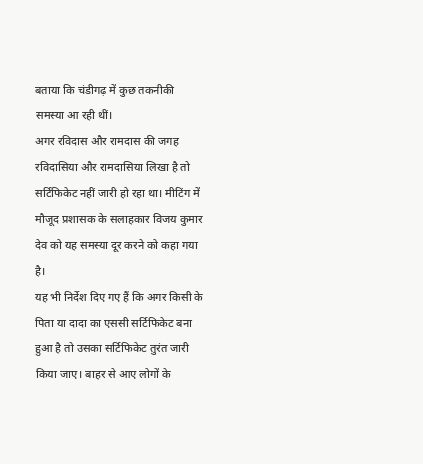बताया कि चंडीगढ़ में कुछ तकनीकी समस्या आ रही थीं।
अगर रविदास और रामदास की जगह रविदासिया और रामदासिया लिखा है तो सर्टिफिकेट नहीं जारी हो रहा था। मीटिंग में मौजूद प्रशासक के सलाहकार विजय कुमार देव को यह समस्या दूर करने को कहा गया है।
यह भी निर्देश दिए गए हैं कि अगर किसी के पिता या दादा का एससी सर्टिफिकेट बना हुआ है तो उसका सर्टिफिकेट तुरंत जारी किया जाए। बाहर से आए लोगों के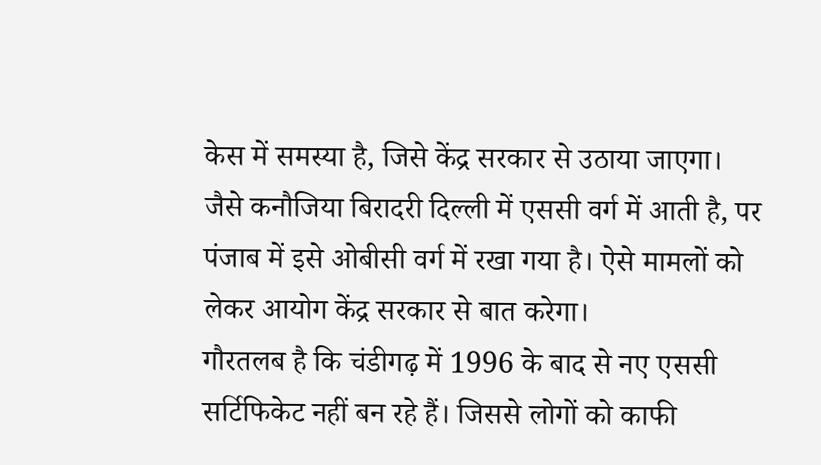केस में समस्या है, जिसे केंद्र सरकार से उठाया जाएगा।
जैसे कनौजिया बिरादरी दिल्ली में एससी वर्ग में आती है, पर पंजाब में इसे ओबीसी वर्ग में रखा गया है। ऐसे मामलों को लेकर आयोग केंद्र सरकार से बात करेगा।
गौरतलब है कि चंडीगढ़ में 1996 के बाद से नए एससी सर्टिफिकेट नहीं बन रहे हैं। जिससे लोगों को काफी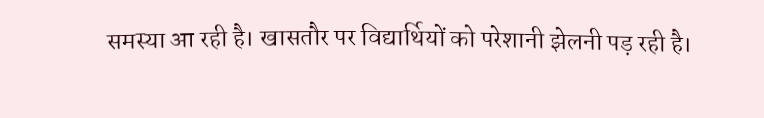समस्या आ रही है। खासतौर पर विद्यार्थियों को परेशानी झेलनी पड़ रही है।